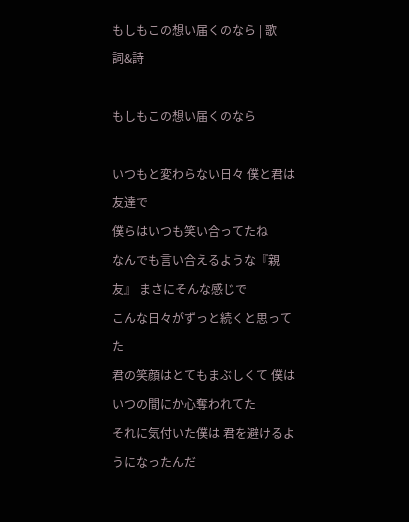もしもこの想い届くのなら | 歌詞&詩

もしもこの想い届くのなら

いつもと変わらない日々 僕と君は友達で
僕らはいつも笑い合ってたね
なんでも言い合えるような『親友』 まさにそんな感じで
こんな日々がずっと続くと思ってた
君の笑顔はとてもまぶしくて 僕はいつの間にか心奪われてた
それに気付いた僕は 君を避けるようになったんだ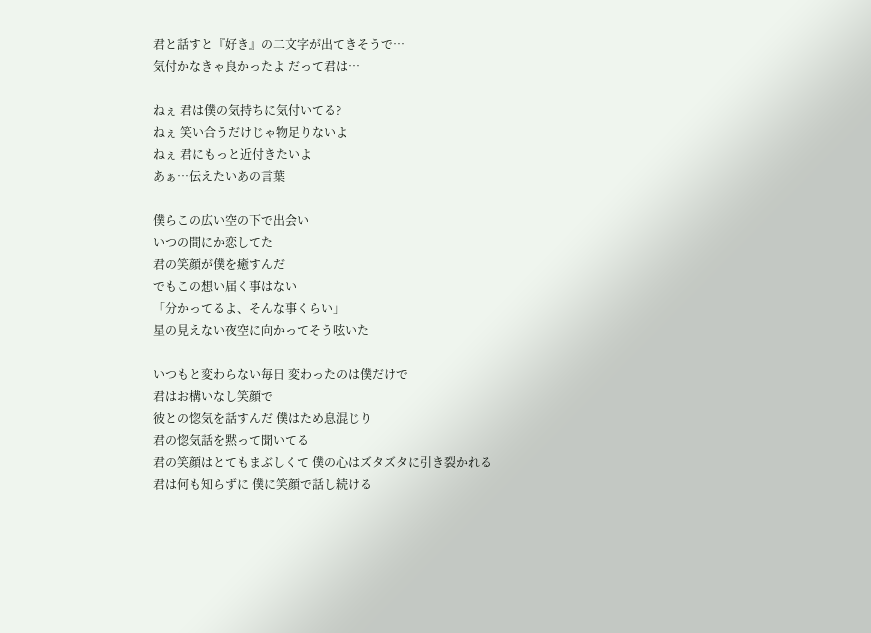君と話すと『好き』の二文字が出てきそうで…
気付かなきゃ良かったよ だって君は…

ねぇ 君は僕の気持ちに気付いてる?
ねぇ 笑い合うだけじゃ物足りないよ
ねぇ 君にもっと近付きたいよ
あぁ…伝えたいあの言葉

僕らこの広い空の下で出会い
いつの間にか恋してた
君の笑顔が僕を癒すんだ
でもこの想い届く事はない
「分かってるよ、そんな事くらい」
星の見えない夜空に向かってそう呟いた

いつもと変わらない毎日 変わったのは僕だけで
君はお構いなし笑顔で
彼との惚気を話すんだ 僕はため息混じり
君の惚気話を黙って聞いてる
君の笑顔はとてもまぶしくて 僕の心はズタズタに引き裂かれる
君は何も知らずに 僕に笑顔で話し続ける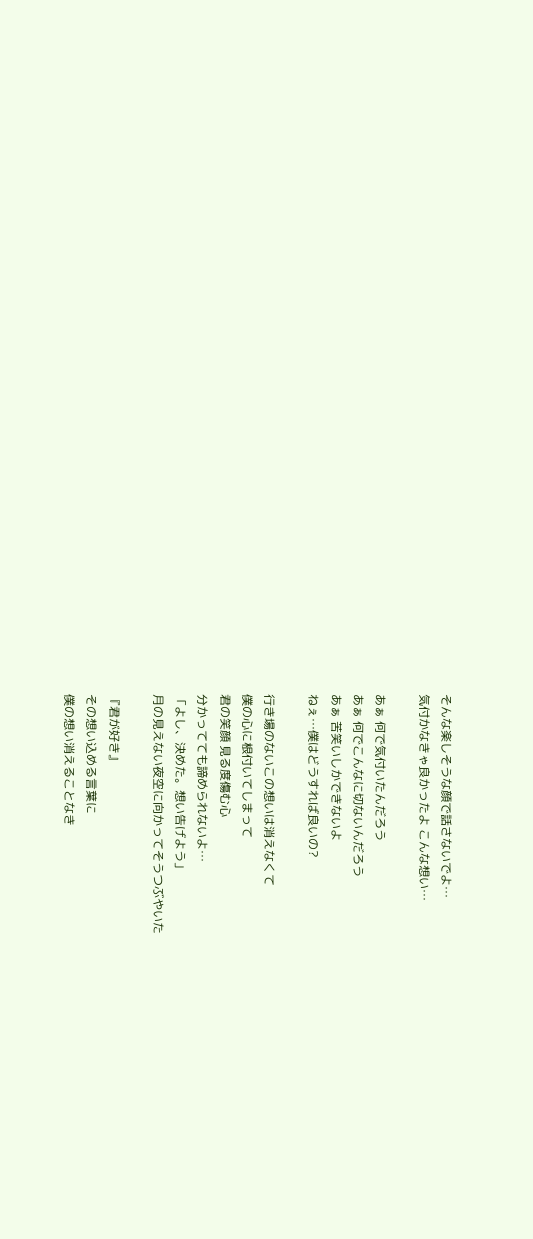そんな楽しそうな顔で話さないでよ…
気付かなきゃ良かったよ こんな想い…

あぁ 何で気付いたんだろう
あぁ 何でこんなに切ないんだろう
あぁ 苦笑いしかできないよ
ねぇ…僕はどうすれば良いの?

行き場のないこの想いは消えなくて
僕の心に根付いてしまって
君の笑顔 見る度傷む心
分かってても諦められないよ…
「よし、決めた。想い告げよう」
月の見えない夜空に向かってそうつぶやいた

『君が好き』
その想い込める言葉に
僕の想い消えることなき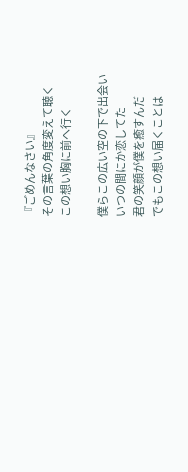『ごめんなさい』
その言葉の角度変えて聴く
この想い胸に前へ行く

僕らこの広い空の下で出会い
いつの間にか恋してた
君の笑顔が僕を癒すんだ
でもこの想い届くことは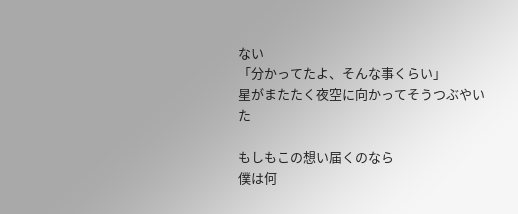ない
「分かってたよ、そんな事くらい」
星がまたたく夜空に向かってそうつぶやいた

もしもこの想い届くのなら
僕は何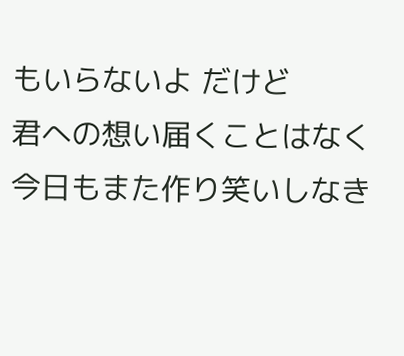もいらないよ だけど
君への想い届くことはなく
今日もまた作り笑いしなき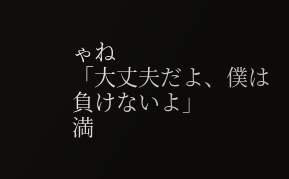ゃね
「大丈夫だよ、僕は負けないよ」
満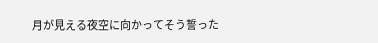月が見える夜空に向かってそう誓った